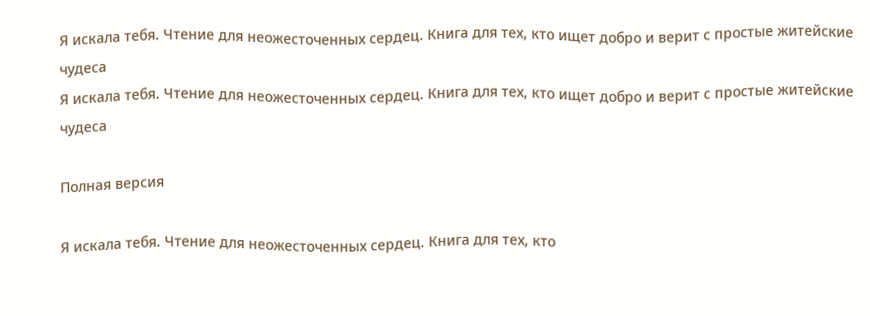Я искала тебя. Чтение для неожесточенных сердец. Книга для тех, кто ищет добро и верит с простые житейские чудеса
Я искала тебя. Чтение для неожесточенных сердец. Книга для тех, кто ищет добро и верит с простые житейские чудеса

Полная версия

Я искала тебя. Чтение для неожесточенных сердец. Книга для тех, кто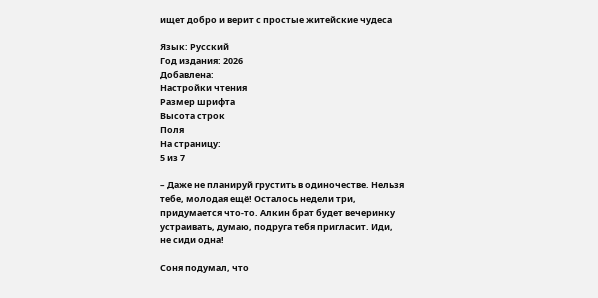ищет добро и верит с простые житейские чудеса

Язык: Русский
Год издания: 2026
Добавлена:
Настройки чтения
Размер шрифта
Высота строк
Поля
На страницу:
5 из 7

– Даже не планируй грустить в одиночестве. Нельзя тебе, молодая ещё! Осталось недели три, придумается что-то. Алкин брат будет вечеринку устраивать, думаю, подруга тебя пригласит. Иди, не сиди одна!

Соня подумал, что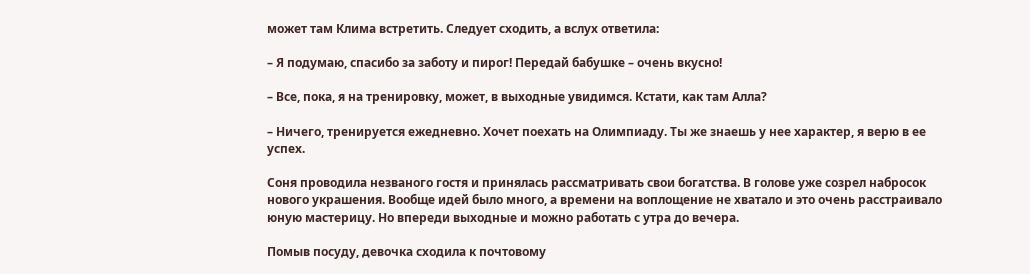может там Клима встретить. Следует сходить, а вслух ответила:

– Я подумаю, спасибо за заботу и пирог! Передай бабушке – очень вкусно!

– Все, пока, я на тренировку, может, в выходные увидимся. Кстати, как там Алла?

– Ничего, тренируется ежедневно. Хочет поехать на Олимпиаду. Ты же знаешь у нее характер, я верю в ее успех.

Соня проводила незваного гостя и принялась рассматривать свои богатства. В голове уже созрел набросок нового украшения. Вообще идей было много, а времени на воплощение не хватало и это очень расстраивало юную мастерицу. Но впереди выходные и можно работать с утра до вечера.

Помыв посуду, девочка сходила к почтовому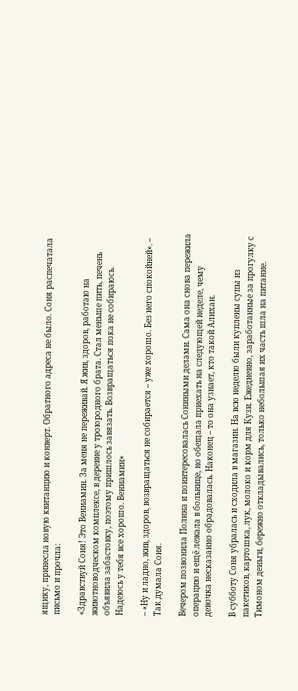ящику, принесла новую квитанцию и конверт. Обратного адреса не было. Соня распечатала письмо и прочла:

«Здравствуй Соня! Это Вениамин. За меня не переживай. Я жив, здоров, работаю на животноводческом комплексе, в деревне у троюродного брата. Стал меньше пить, печень объявила забастовку, поэтому пришлось завязать. Возвращаться пока не собираюсь. Надеюсь у тебя все хорошо. Вениамин»

– «Ну и ладно, жив, здоров, возвращаться не собирается – уже хорошо. Без него спокойней». – Так думала Соня.

Вечером позвонила Полина и поинтересовалась Сониными делами. Сама она снова пережила операцию и ещё лежала в больнице, но обещала приехать на следующей неделе, чему девочка несказанно обрадовалась. Наконец – то она узнает, кто такой Алихан.

В субботу Соня убралась и сходила в магазин. На всю неделю были куплены супы из пакетиков, картошка, лук, молоко и корм для Кузи. Ежедневно, заработанные за прогулку с Тимоном деньги, бережно откладывались, только небольшая их часть шла на питание.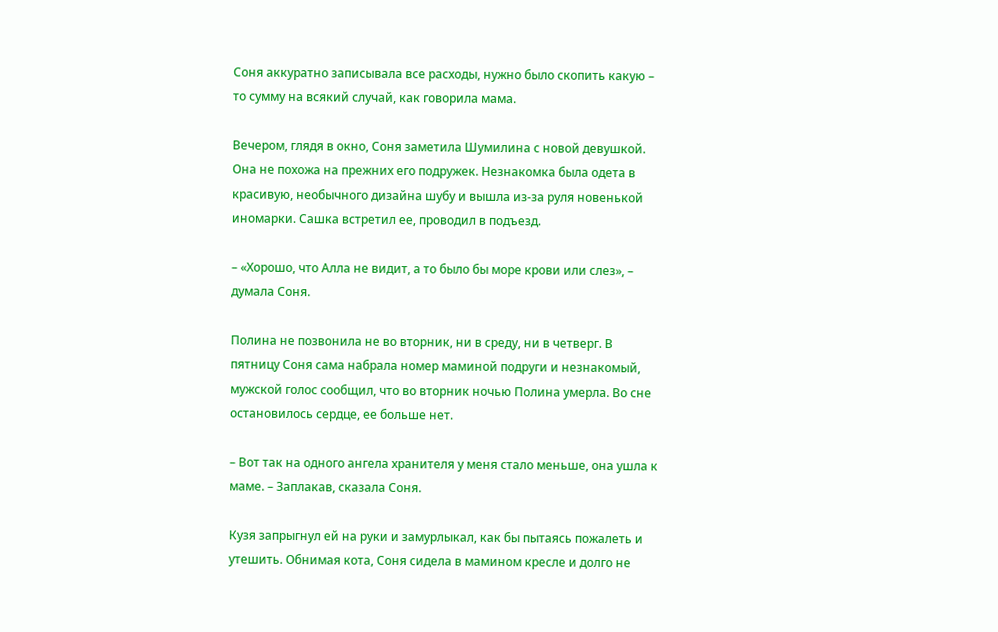Соня аккуратно записывала все расходы, нужно было скопить какую – то сумму на всякий случай, как говорила мама.

Вечером, глядя в окно, Соня заметила Шумилина с новой девушкой. Она не похожа на прежних его подружек. Незнакомка была одета в красивую, необычного дизайна шубу и вышла из-за руля новенькой иномарки. Сашка встретил ее, проводил в подъезд.

– «Хорошо, что Алла не видит, а то было бы море крови или слез», – думала Соня.

Полина не позвонила не во вторник, ни в среду, ни в четверг. В пятницу Соня сама набрала номер маминой подруги и незнакомый, мужской голос сообщил, что во вторник ночью Полина умерла. Во сне остановилось сердце, ее больше нет.

– Вот так на одного ангела хранителя у меня стало меньше, она ушла к маме. – Заплакав, сказала Соня.

Кузя запрыгнул ей на руки и замурлыкал, как бы пытаясь пожалеть и утешить. Обнимая кота, Соня сидела в мамином кресле и долго не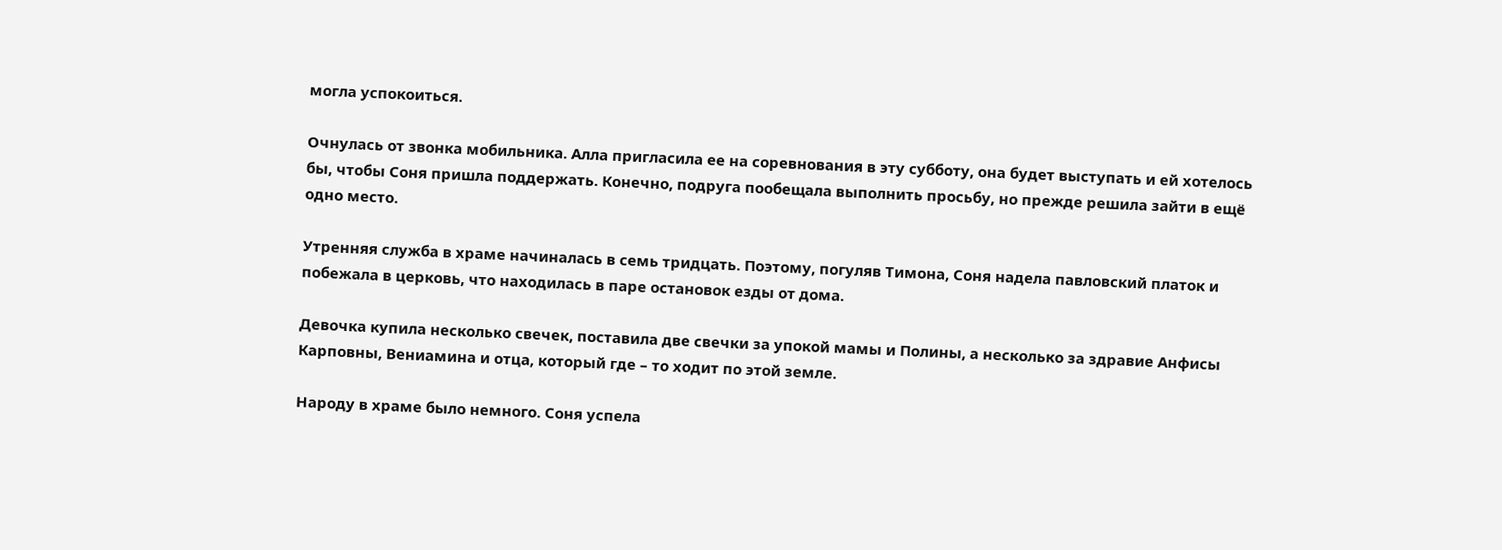могла успокоиться.

Очнулась от звонка мобильника. Алла пригласила ее на соревнования в эту субботу, она будет выступать и ей хотелось бы, чтобы Соня пришла поддержать. Конечно, подруга пообещала выполнить просьбу, но прежде решила зайти в ещё одно место.

Утренняя служба в храме начиналась в семь тридцать. Поэтому, погуляв Тимона, Соня надела павловский платок и побежала в церковь, что находилась в паре остановок езды от дома.

Девочка купила несколько свечек, поставила две свечки за упокой мамы и Полины, а несколько за здравие Анфисы Карповны, Вениамина и отца, который где – то ходит по этой земле.

Народу в храме было немного. Соня успела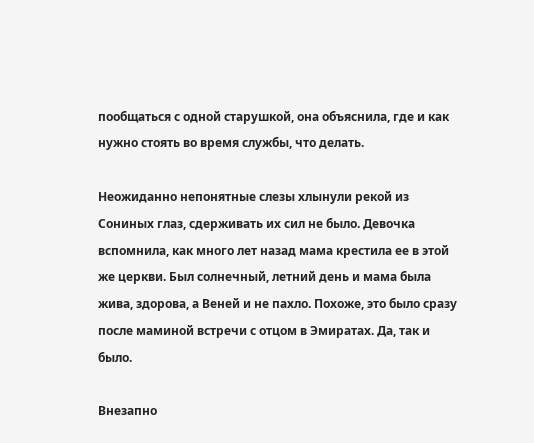пообщаться с одной старушкой, она объяснила, где и как нужно стоять во время службы, что делать.

Неожиданно непонятные слезы хлынули рекой из Сониных глаз, сдерживать их сил не было. Девочка вспомнила, как много лет назад мама крестила ее в этой же церкви. Был солнечный, летний день и мама была жива, здорова, а Веней и не пахло. Похоже, это было сразу после маминой встречи с отцом в Эмиратах. Да, так и было.

Внезапно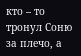кто – то тронул Соню за плечо, а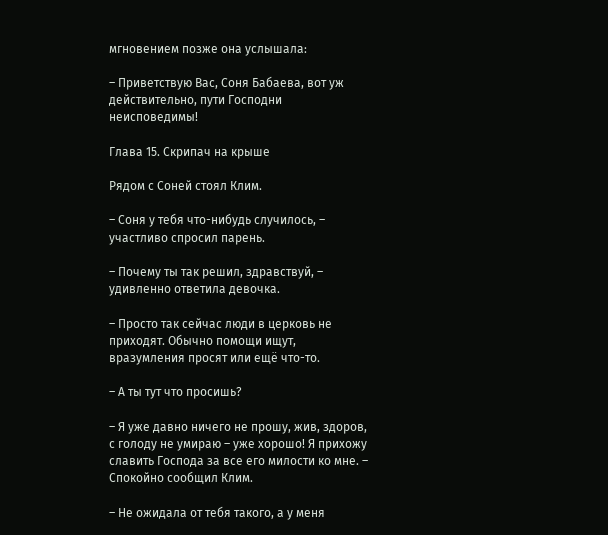мгновением позже она услышала:

– Приветствую Вас, Соня Бабаева, вот уж действительно, пути Господни неисповедимы!

Глава 15. Скрипач на крыше

Рядом с Соней стоял Клим.

– Соня у тебя что-нибудь случилось, – участливо спросил парень.

– Почему ты так решил, здравствуй, – удивленно ответила девочка.

– Просто так сейчас люди в церковь не приходят. Обычно помощи ищут, вразумления просят или ещё что-то.

– А ты тут что просишь?

– Я уже давно ничего не прошу, жив, здоров, с голоду не умираю – уже хорошо! Я прихожу славить Господа за все его милости ко мне. – Спокойно сообщил Клим.

– Не ожидала от тебя такого, а у меня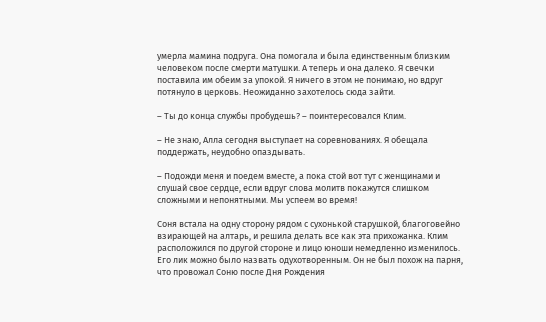умерла мамина подруга. Она помогала и была единственным близким человеком после смерти матушки. А теперь и она далеко. Я свечки поставила им обеим за упокой. Я ничего в этом не понимаю, но вдруг потянуло в церковь. Неожиданно захотелось сюда зайти.

– Ты до конца службы пробудешь? – поинтересовался Клим.

– Не знаю, Алла сегодня выступает на соревнованиях. Я обещала поддержать, неудобно опаздывать.

– Подожди меня и поедем вместе, а пока стой вот тут с женщинами и слушай свое сердце, если вдруг слова молитв покажутся слишком сложными и непонятными. Мы успеем во время!

Соня встала на одну сторону рядом с сухонькой старушкой, благоговейно взирающей на алтарь, и решила делать все как эта прихожанка. Клим расположился по другой стороне и лицо юноши немедленно изменилось. Его лик можно было назвать одухотворенным. Он не был похож на парня, что провожал Соню после Дня Рождения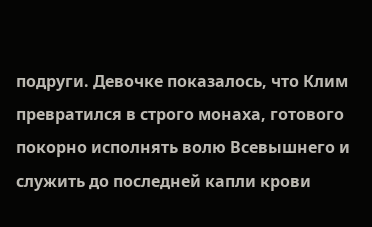подруги. Девочке показалось, что Клим превратился в строго монаха, готового покорно исполнять волю Всевышнего и служить до последней капли крови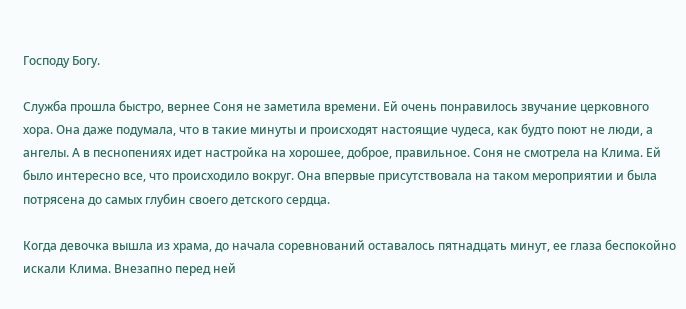Господу Богу.

Служба прошла быстро, вернее Соня не заметила времени. Ей очень понравилось звучание церковного хора. Она даже подумала, что в такие минуты и происходят настоящие чудеса, как будто поют не люди, а ангелы. А в песнопениях идет настройка на хорошее, доброе, правильное. Соня не смотрела на Клима. Ей было интересно все, что происходило вокруг. Она впервые присутствовала на таком мероприятии и была потрясена до самых глубин своего детского сердца.

Когда девочка вышла из храма, до начала соревнований оставалось пятнадцать минут, ее глаза беспокойно искали Клима. Внезапно перед ней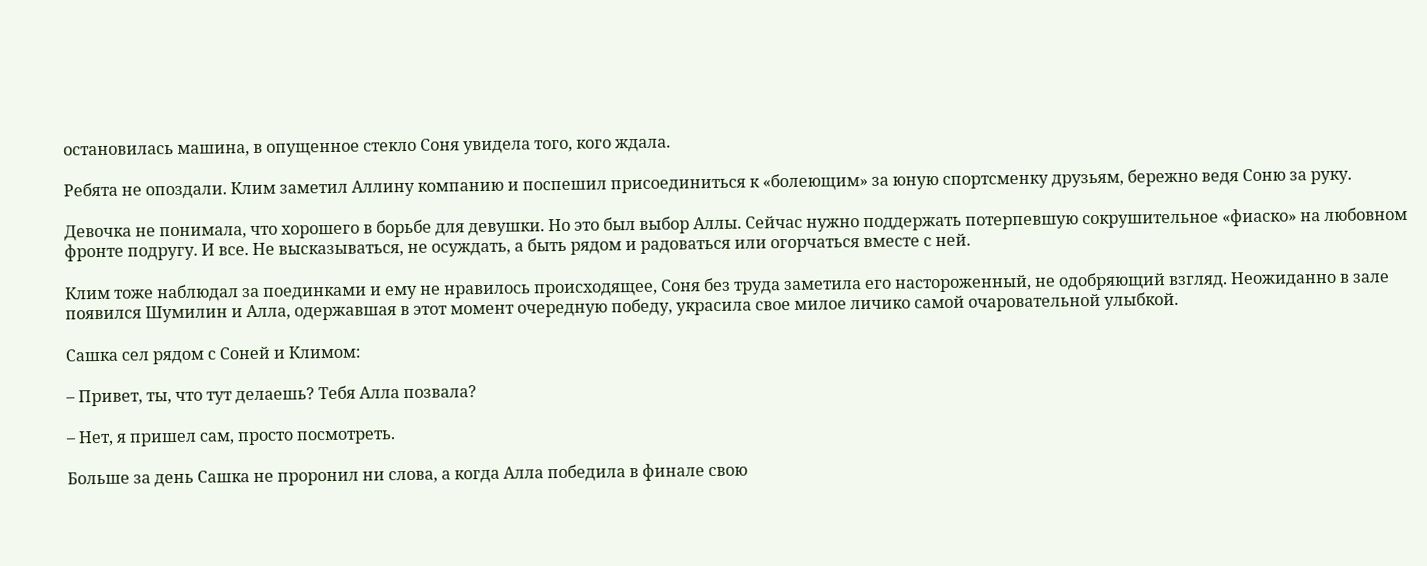остановилась машина, в опущенное стекло Соня увидела того, кого ждала.

Ребята не опоздали. Клим заметил Аллину компанию и поспешил присоединиться к «болеющим» за юную спортсменку друзьям, бережно ведя Соню за руку.

Девочка не понимала, что хорошего в борьбе для девушки. Но это был выбор Аллы. Сейчас нужно поддержать потерпевшую сокрушительное «фиаско» на любовном фронте подругу. И все. Не высказываться, не осуждать, а быть рядом и радоваться или огорчаться вместе с ней.

Клим тоже наблюдал за поединками и ему не нравилось происходящее, Соня без труда заметила его настороженный, не одобряющий взгляд. Неожиданно в зале появился Шумилин и Алла, одержавшая в этот момент очередную победу, украсила свое милое личико самой очаровательной улыбкой.

Сашка сел рядом с Соней и Климом:

– Привет, ты, что тут делаешь? Тебя Алла позвала?

– Нет, я пришел сам, просто посмотреть.

Больше за день Сашка не проронил ни слова, а когда Алла победила в финале свою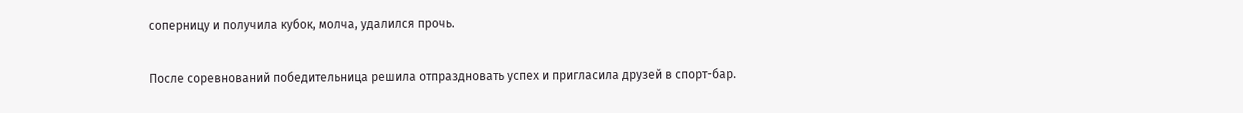соперницу и получила кубок, молча, удалился прочь.

После соревнований победительница решила отпраздновать успех и пригласила друзей в спорт-бар.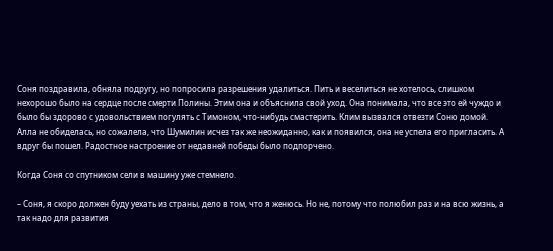Соня поздравила, обняла подругу, но попросила разрешения удалиться. Пить и веселиться не хотелось, слишком нехорошо было на сердце после смерти Полины. Этим она и объяснила свой уход. Она понимала, что все это ей чуждо и было бы здорово с удовольствием погулять с Тимоном, что-нибудь смастерить. Клим вызвался отвезти Соню домой. Алла не обиделась, но сожалела, что Шумилин исчез так же неожиданно, как и появился, она не успела его пригласить. А вдруг бы пошел. Радостное настроение от недавней победы было подпорчено.

Когда Соня со спутником сели в машину уже стемнело.

– Соня, я скоро должен буду уехать из страны, дело в том, что я женюсь. Но не, потому что полюбил раз и на всю жизнь, а так надо для развития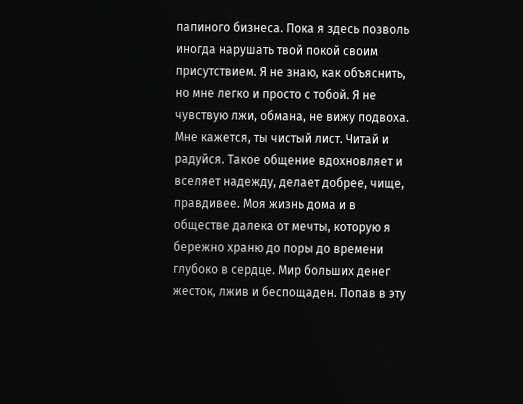папиного бизнеса. Пока я здесь позволь иногда нарушать твой покой своим присутствием. Я не знаю, как объяснить, но мне легко и просто с тобой. Я не чувствую лжи, обмана, не вижу подвоха. Мне кажется, ты чистый лист. Читай и радуйся. Такое общение вдохновляет и вселяет надежду, делает добрее, чище, правдивее. Моя жизнь дома и в обществе далека от мечты, которую я бережно храню до поры до времени глубоко в сердце. Мир больших денег жесток, лжив и беспощаден. Попав в эту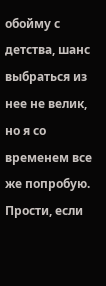обойму с детства, шанс выбраться из нее не велик, но я со временем все же попробую. Прости, если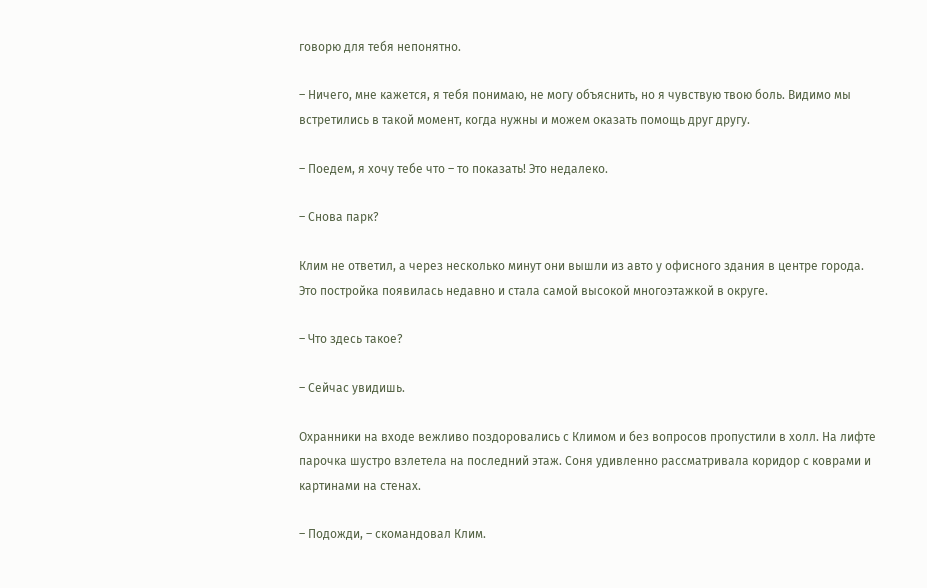говорю для тебя непонятно.

– Ничего, мне кажется, я тебя понимаю, не могу объяснить, но я чувствую твою боль. Видимо мы встретились в такой момент, когда нужны и можем оказать помощь друг другу.

– Поедем, я хочу тебе что – то показать! Это недалеко.

– Снова парк?

Клим не ответил, а через несколько минут они вышли из авто у офисного здания в центре города. Это постройка появилась недавно и стала самой высокой многоэтажкой в округе.

– Что здесь такое?

– Сейчас увидишь.

Охранники на входе вежливо поздоровались с Климом и без вопросов пропустили в холл. На лифте парочка шустро взлетела на последний этаж. Соня удивленно рассматривала коридор с коврами и картинами на стенах.

– Подожди, – скомандовал Клим.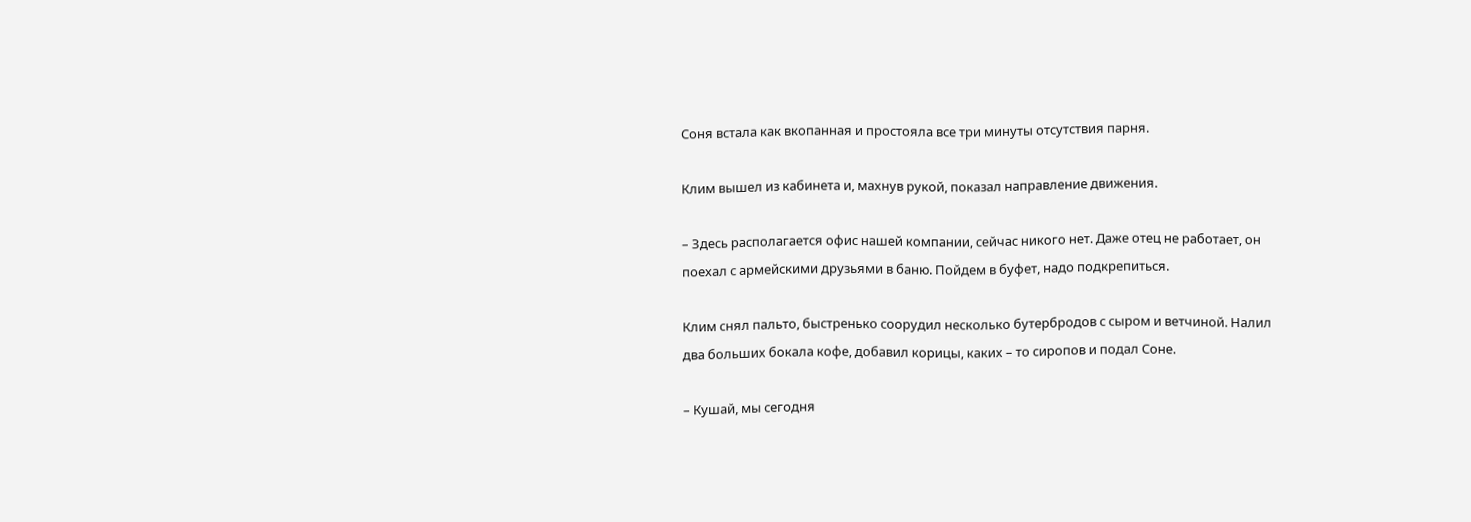Соня встала как вкопанная и простояла все три минуты отсутствия парня.

Клим вышел из кабинета и, махнув рукой, показал направление движения.

– Здесь располагается офис нашей компании, сейчас никого нет. Даже отец не работает, он поехал с армейскими друзьями в баню. Пойдем в буфет, надо подкрепиться.

Клим снял пальто, быстренько соорудил несколько бутербродов с сыром и ветчиной. Налил два больших бокала кофе, добавил корицы, каких – то сиропов и подал Соне.

– Кушай, мы сегодня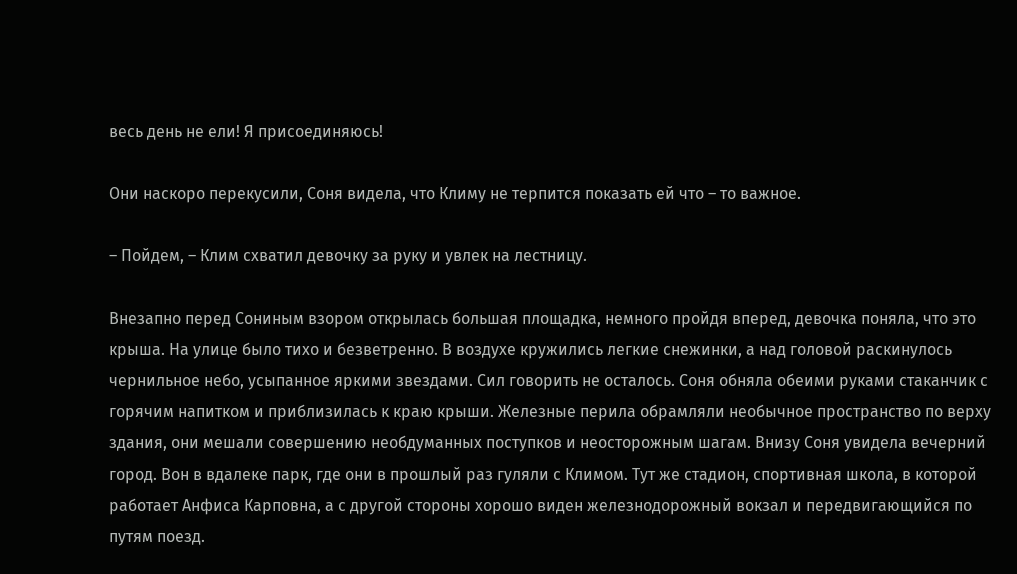весь день не ели! Я присоединяюсь!

Они наскоро перекусили, Соня видела, что Климу не терпится показать ей что – то важное.

– Пойдем, – Клим схватил девочку за руку и увлек на лестницу.

Внезапно перед Сониным взором открылась большая площадка, немного пройдя вперед, девочка поняла, что это крыша. На улице было тихо и безветренно. В воздухе кружились легкие снежинки, а над головой раскинулось чернильное небо, усыпанное яркими звездами. Сил говорить не осталось. Соня обняла обеими руками стаканчик с горячим напитком и приблизилась к краю крыши. Железные перила обрамляли необычное пространство по верху здания, они мешали совершению необдуманных поступков и неосторожным шагам. Внизу Соня увидела вечерний город. Вон в вдалеке парк, где они в прошлый раз гуляли с Климом. Тут же стадион, спортивная школа, в которой работает Анфиса Карповна, а с другой стороны хорошо виден железнодорожный вокзал и передвигающийся по путям поезд.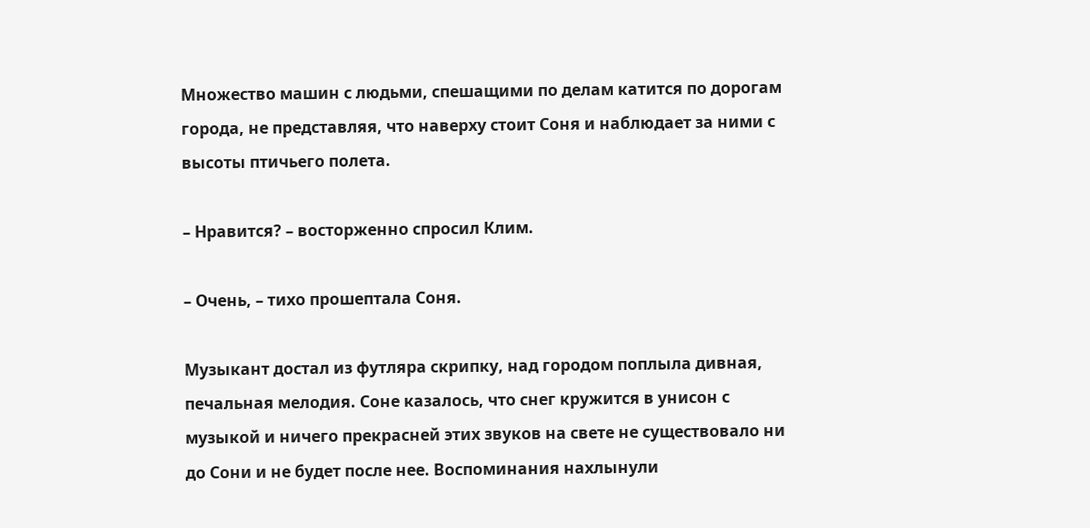Множество машин с людьми, спешащими по делам катится по дорогам города, не представляя, что наверху стоит Соня и наблюдает за ними с высоты птичьего полета.

– Нравится? – восторженно спросил Клим.

– Очень, – тихо прошептала Соня.

Музыкант достал из футляра скрипку, над городом поплыла дивная, печальная мелодия. Соне казалось, что снег кружится в унисон с музыкой и ничего прекрасней этих звуков на свете не существовало ни до Сони и не будет после нее. Воспоминания нахлынули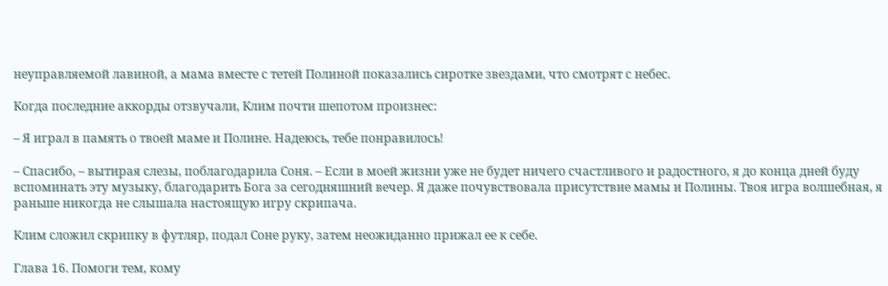неуправляемой лавиной, а мама вместе с тетей Полиной показались сиротке звездами, что смотрят с небес.

Когда последние аккорды отзвучали, Клим почти шепотом произнес:

– Я играл в память о твоей маме и Полине. Надеюсь, тебе понравилось!

– Спасибо, – вытирая слезы, поблагодарила Соня. – Если в моей жизни уже не будет ничего счастливого и радостного, я до конца дней буду вспоминать эту музыку, благодарить Бога за сегодняшний вечер. Я даже почувствовала присутствие мамы и Полины. Твоя игра волшебная, я раньше никогда не слышала настоящую игру скрипача.

Клим сложил скрипку в футляр, подал Соне руку, затем неожиданно прижал ее к себе.

Глава 16. Помоги тем, кому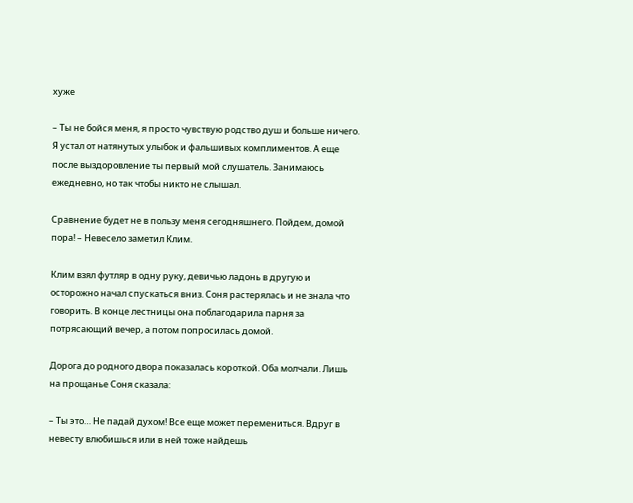хуже

– Ты не бойся меня, я просто чувствую родство душ и больше ничего. Я устал от натянутых улыбок и фальшивых комплиментов. А еще после выздоровление ты первый мой слушатель. Занимаюсь ежедневно, но так чтобы никто не слышал.

Сравнение будет не в пользу меня сегодняшнего. Пойдем, домой пора! – Невесело заметил Клим.

Клим взял футляр в одну руку, девичью ладонь в другую и осторожно начал спускаться вниз. Соня растерялась и не знала что говорить. В конце лестницы она поблагодарила парня за потрясающий вечер, а потом попросилась домой.

Дорога до родного двора показалась короткой. Оба молчали. Лишь на прощанье Соня сказала:

– Ты это… Не падай духом! Все еще может перемениться. Вдруг в невесту влюбишься или в ней тоже найдешь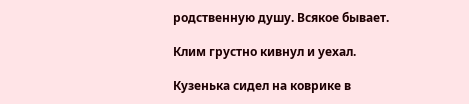родственную душу. Всякое бывает.

Клим грустно кивнул и уехал.

Кузенька сидел на коврике в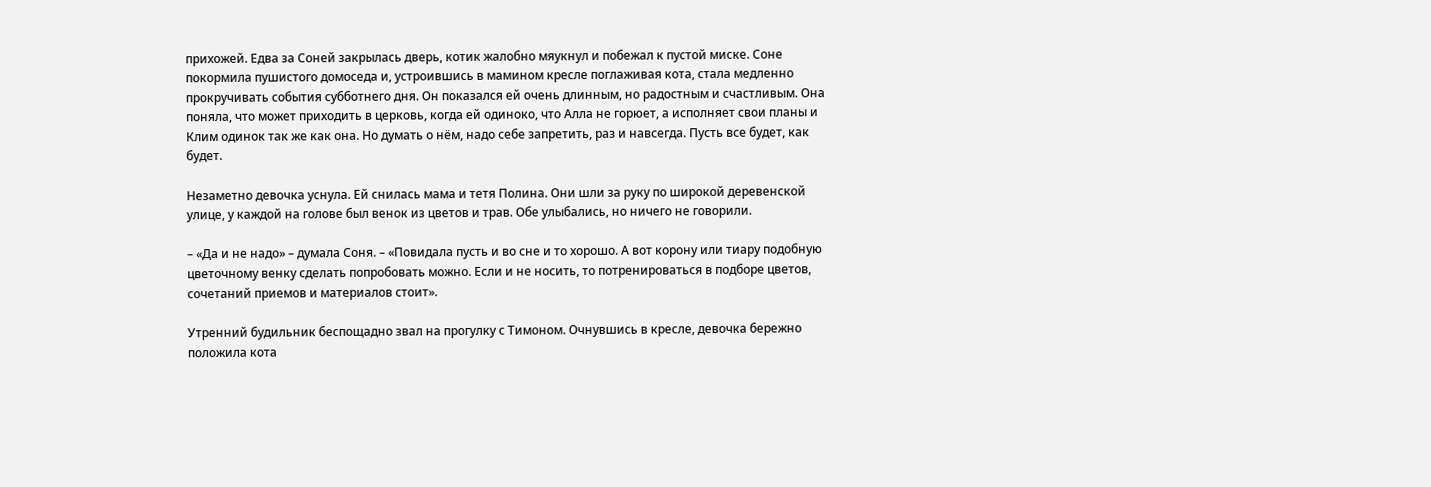прихожей. Едва за Соней закрылась дверь, котик жалобно мяукнул и побежал к пустой миске. Соне покормила пушистого домоседа и, устроившись в мамином кресле поглаживая кота, стала медленно прокручивать события субботнего дня. Он показался ей очень длинным, но радостным и счастливым. Она поняла, что может приходить в церковь, когда ей одиноко, что Алла не горюет, а исполняет свои планы и Клим одинок так же как она. Но думать о нём, надо себе запретить, раз и навсегда. Пусть все будет, как будет.

Незаметно девочка уснула. Ей снилась мама и тетя Полина. Они шли за руку по широкой деревенской улице, у каждой на голове был венок из цветов и трав. Обе улыбались, но ничего не говорили.

– «Да и не надо» – думала Соня. – «Повидала пусть и во сне и то хорошо. А вот корону или тиару подобную цветочному венку сделать попробовать можно. Если и не носить, то потренироваться в подборе цветов, сочетаний приемов и материалов стоит».

Утренний будильник беспощадно звал на прогулку с Тимоном. Очнувшись в кресле, девочка бережно положила кота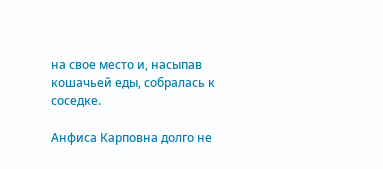на свое место и, насыпав кошачьей еды, собралась к соседке.

Анфиса Карповна долго не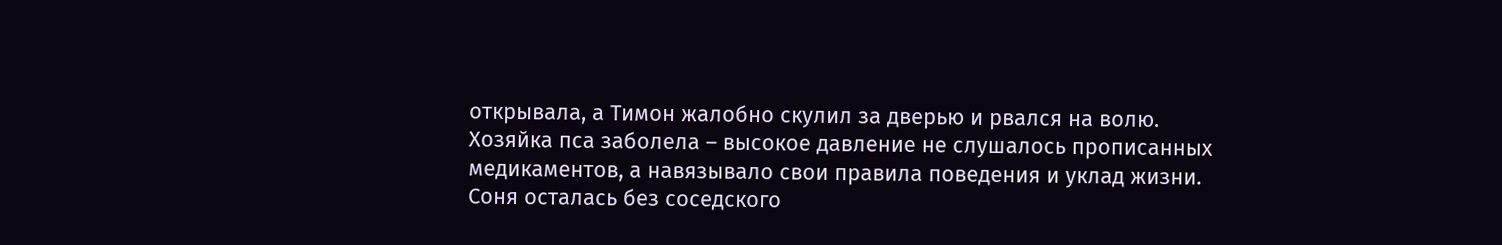открывала, а Тимон жалобно скулил за дверью и рвался на волю. Хозяйка пса заболела – высокое давление не слушалось прописанных медикаментов, а навязывало свои правила поведения и уклад жизни. Соня осталась без соседского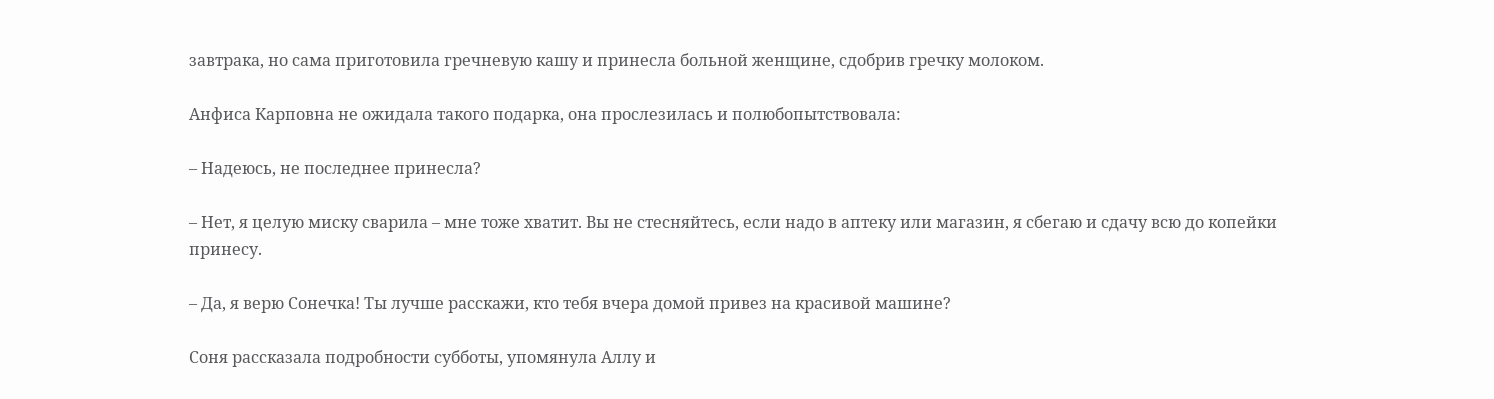завтрака, но сама приготовила гречневую кашу и принесла больной женщине, сдобрив гречку молоком.

Анфиса Карповна не ожидала такого подарка, она прослезилась и полюбопытствовала:

– Надеюсь, не последнее принесла?

– Нет, я целую миску сварила – мне тоже хватит. Вы не стесняйтесь, если надо в аптеку или магазин, я сбегаю и сдачу всю до копейки принесу.

– Да, я верю Сонечка! Ты лучше расскажи, кто тебя вчера домой привез на красивой машине?

Соня рассказала подробности субботы, упомянула Аллу и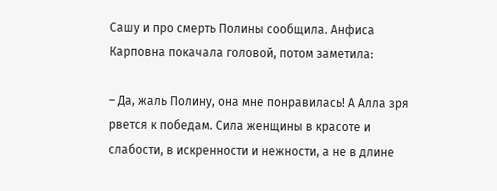Сашу и про смерть Полины сообщила. Анфиса Карповна покачала головой, потом заметила:

– Да, жаль Полину, она мне понравилась! А Алла зря рвется к победам. Сила женщины в красоте и слабости, в искренности и нежности, а не в длине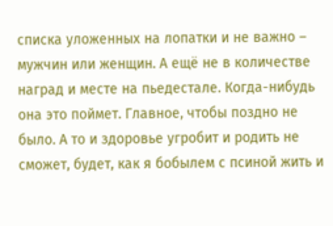списка уложенных на лопатки и не важно – мужчин или женщин. А ещё не в количестве наград и месте на пьедестале. Когда-нибудь она это поймет. Главное, чтобы поздно не было. А то и здоровье угробит и родить не сможет, будет, как я бобылем с псиной жить и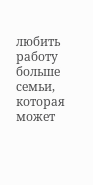любить работу больше семьи, которая может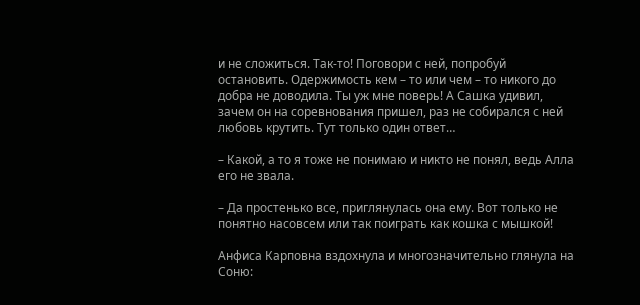и не сложиться. Так-то! Поговори с ней, попробуй остановить. Одержимость кем – то или чем – то никого до добра не доводила. Ты уж мне поверь! А Сашка удивил, зачем он на соревнования пришел, раз не собирался с ней любовь крутить. Тут только один ответ…

– Какой, а то я тоже не понимаю и никто не понял, ведь Алла его не звала.

– Да простенько все, приглянулась она ему. Вот только не понятно насовсем или так поиграть как кошка с мышкой!

Анфиса Карповна вздохнула и многозначительно глянула на Соню: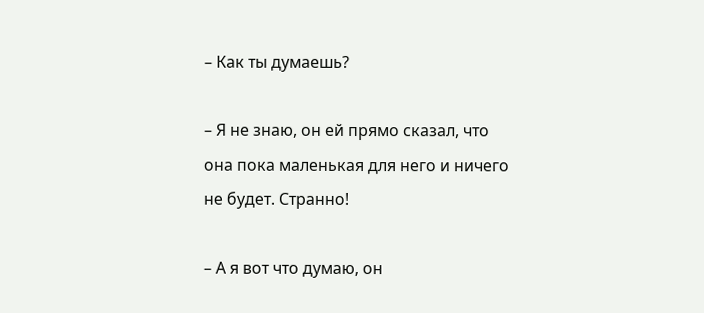– Как ты думаешь?

– Я не знаю, он ей прямо сказал, что она пока маленькая для него и ничего не будет. Странно!

– А я вот что думаю, он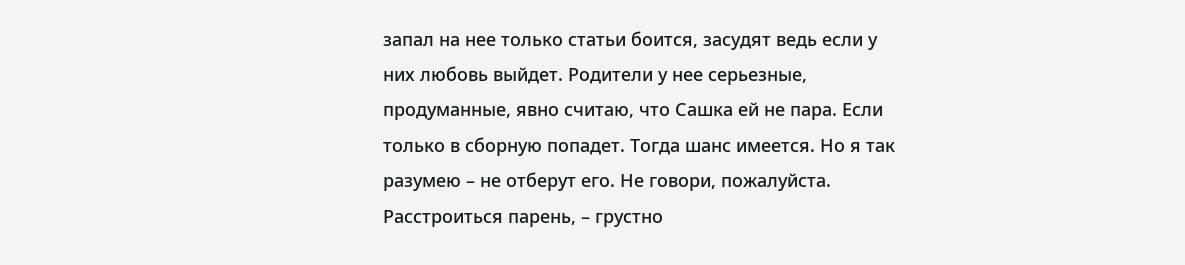запал на нее только статьи боится, засудят ведь если у них любовь выйдет. Родители у нее серьезные, продуманные, явно считаю, что Сашка ей не пара. Если только в сборную попадет. Тогда шанс имеется. Но я так разумею – не отберут его. Не говори, пожалуйста. Расстроиться парень, – грустно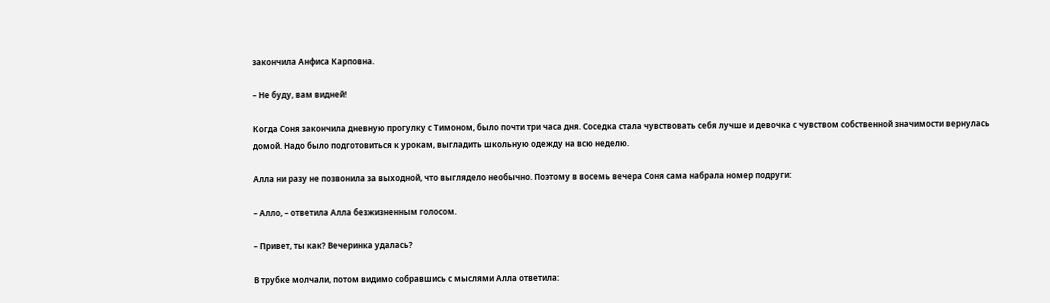закончила Анфиса Карповна.

– Не буду, вам видней!

Когда Соня закончила дневную прогулку с Тимоном, было почти три часа дня. Соседка стала чувствовать себя лучше и девочка с чувством собственной значимости вернулась домой. Надо было подготовиться к урокам, выгладить школьную одежду на всю неделю.

Алла ни разу не позвонила за выходной, что выглядело необычно. Поэтому в восемь вечера Соня сама набрала номер подруги:

– Алло, – ответила Алла безжизненным голосом.

– Привет, ты как? Вечеринка удалась?

В трубке молчали, потом видимо собравшись с мыслями Алла ответила: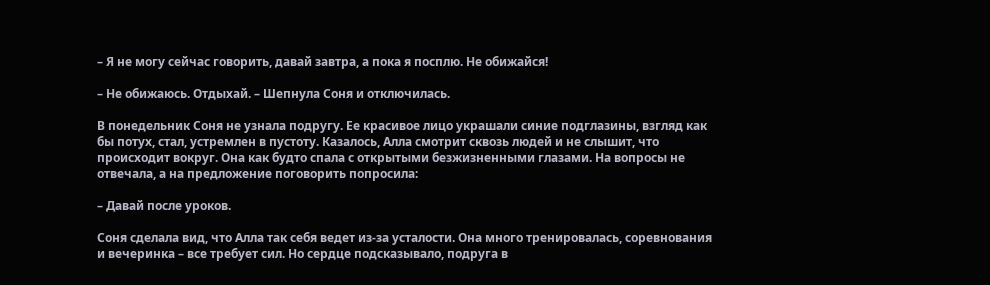– Я не могу сейчас говорить, давай завтра, а пока я посплю. Не обижайся!

– Не обижаюсь. Отдыхай. – Шепнула Соня и отключилась.

В понедельник Соня не узнала подругу. Ее красивое лицо украшали синие подглазины, взгляд как бы потух, стал, устремлен в пустоту. Казалось, Алла смотрит сквозь людей и не слышит, что происходит вокруг. Она как будто спала с открытыми безжизненными глазами. На вопросы не отвечала, а на предложение поговорить попросила:

– Давай после уроков.

Соня сделала вид, что Алла так себя ведет из-за усталости. Она много тренировалась, соревнования и вечеринка – все требует сил. Но сердце подсказывало, подруга в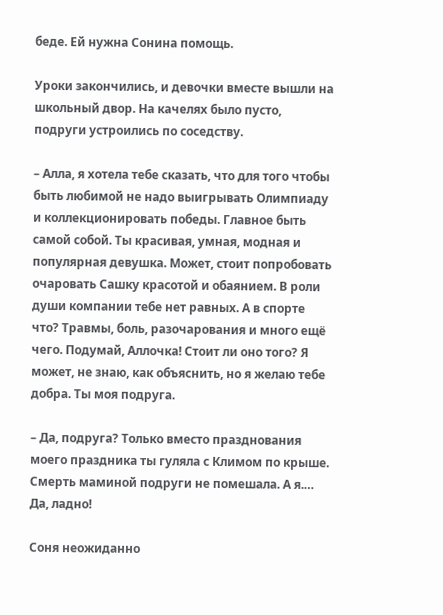беде. Ей нужна Сонина помощь.

Уроки закончились, и девочки вместе вышли на школьный двор. На качелях было пусто, подруги устроились по соседству.

– Алла, я хотела тебе сказать, что для того чтобы быть любимой не надо выигрывать Олимпиаду и коллекционировать победы. Главное быть самой собой. Ты красивая, умная, модная и популярная девушка. Может, стоит попробовать очаровать Сашку красотой и обаянием. В роли души компании тебе нет равных. А в спорте что? Травмы, боль, разочарования и много ещё чего. Подумай, Аллочка! Стоит ли оно того? Я может, не знаю, как объяснить, но я желаю тебе добра. Ты моя подруга.

– Да, подруга? Только вместо празднования моего праздника ты гуляла с Климом по крыше. Смерть маминой подруги не помешала. А я.… Да, ладно!

Соня неожиданно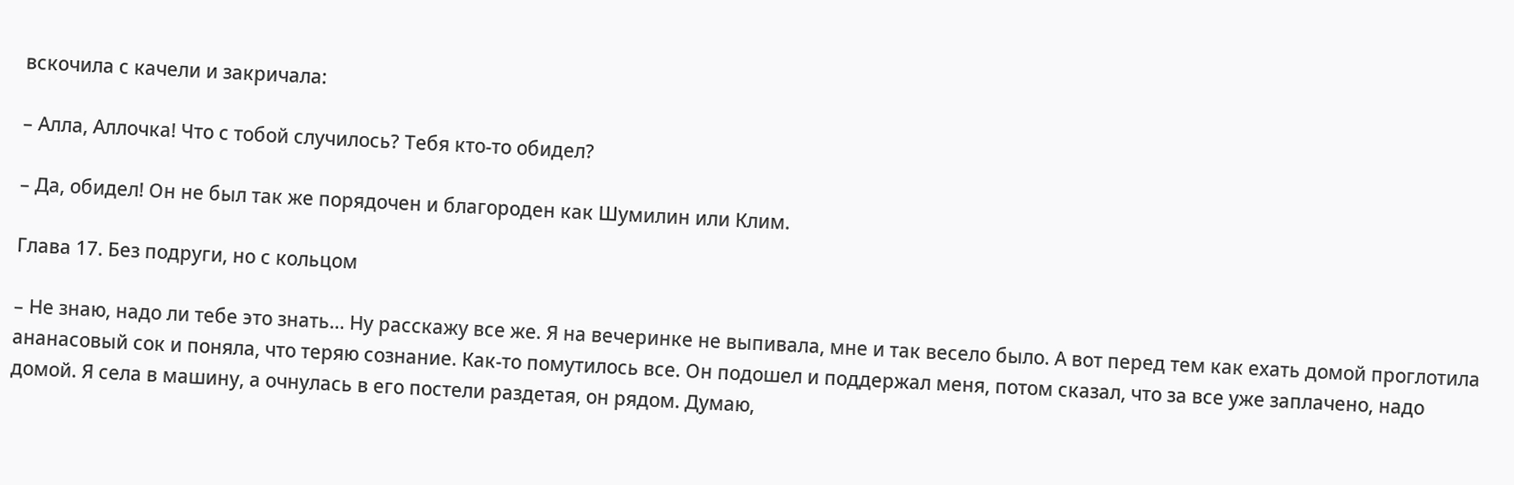вскочила с качели и закричала:

– Алла, Аллочка! Что с тобой случилось? Тебя кто-то обидел?

– Да, обидел! Он не был так же порядочен и благороден как Шумилин или Клим.

Глава 17. Без подруги, но с кольцом

– Не знаю, надо ли тебе это знать… Ну расскажу все же. Я на вечеринке не выпивала, мне и так весело было. А вот перед тем как ехать домой проглотила ананасовый сок и поняла, что теряю сознание. Как-то помутилось все. Он подошел и поддержал меня, потом сказал, что за все уже заплачено, надо домой. Я села в машину, а очнулась в его постели раздетая, он рядом. Думаю,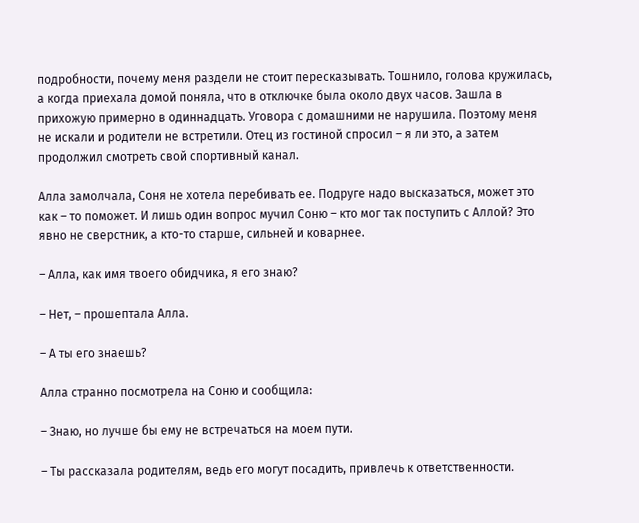подробности, почему меня раздели не стоит пересказывать. Тошнило, голова кружилась, а когда приехала домой поняла, что в отключке была около двух часов. Зашла в прихожую примерно в одиннадцать. Уговора с домашними не нарушила. Поэтому меня не искали и родители не встретили. Отец из гостиной спросил – я ли это, а затем продолжил смотреть свой спортивный канал.

Алла замолчала, Соня не хотела перебивать ее. Подруге надо высказаться, может это как – то поможет. И лишь один вопрос мучил Соню – кто мог так поступить с Аллой? Это явно не сверстник, а кто-то старше, сильней и коварнее.

– Алла, как имя твоего обидчика, я его знаю?

– Нет, – прошептала Алла.

– А ты его знаешь?

Алла странно посмотрела на Соню и сообщила:

– Знаю, но лучше бы ему не встречаться на моем пути.

– Ты рассказала родителям, ведь его могут посадить, привлечь к ответственности.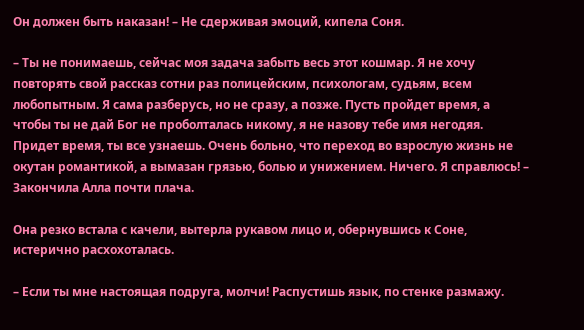Он должен быть наказан! – Не сдерживая эмоций, кипела Соня.

– Ты не понимаешь, сейчас моя задача забыть весь этот кошмар. Я не хочу повторять свой рассказ сотни раз полицейским, психологам, судьям, всем любопытным. Я сама разберусь, но не сразу, а позже. Пусть пройдет время, а чтобы ты не дай Бог не проболталась никому, я не назову тебе имя негодяя. Придет время, ты все узнаешь. Очень больно, что переход во взрослую жизнь не окутан романтикой, а вымазан грязью, болью и унижением. Ничего. Я справлюсь! – Закончила Алла почти плача.

Она резко встала с качели, вытерла рукавом лицо и, обернувшись к Соне, истерично расхохоталась.

– Если ты мне настоящая подруга, молчи! Распустишь язык, по стенке размажу.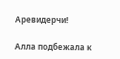Аревидерчи!

Алла подбежала к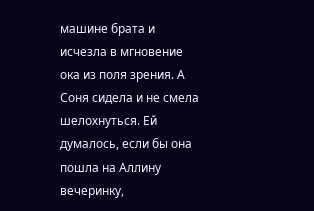машине брата и исчезла в мгновение ока из поля зрения. А Соня сидела и не смела шелохнуться. Ей думалось, если бы она пошла на Аллину вечеринку,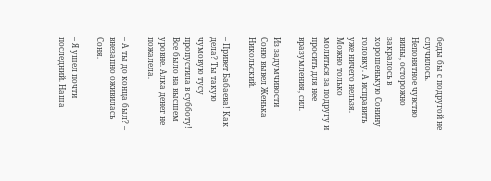беды бы с подругой не случилось. Непонятное чувство вины, осторожно закралось в хорошенькую Сонину головку. А исправить уже ничего нельзя. Можно только молиться за подругу и просить для нее вразумления, сил.

Из задумчивости Соню вывел Женька Никольский.

– Привет Бабаева! Как дела? Ты такую чумовую тусу пропустила в субботу! Все было на высшем уровне. Алка денег не пожалела.

– А ты до конца был? – внезапно оживилась Соня.

– Я ушел почти последний. Наша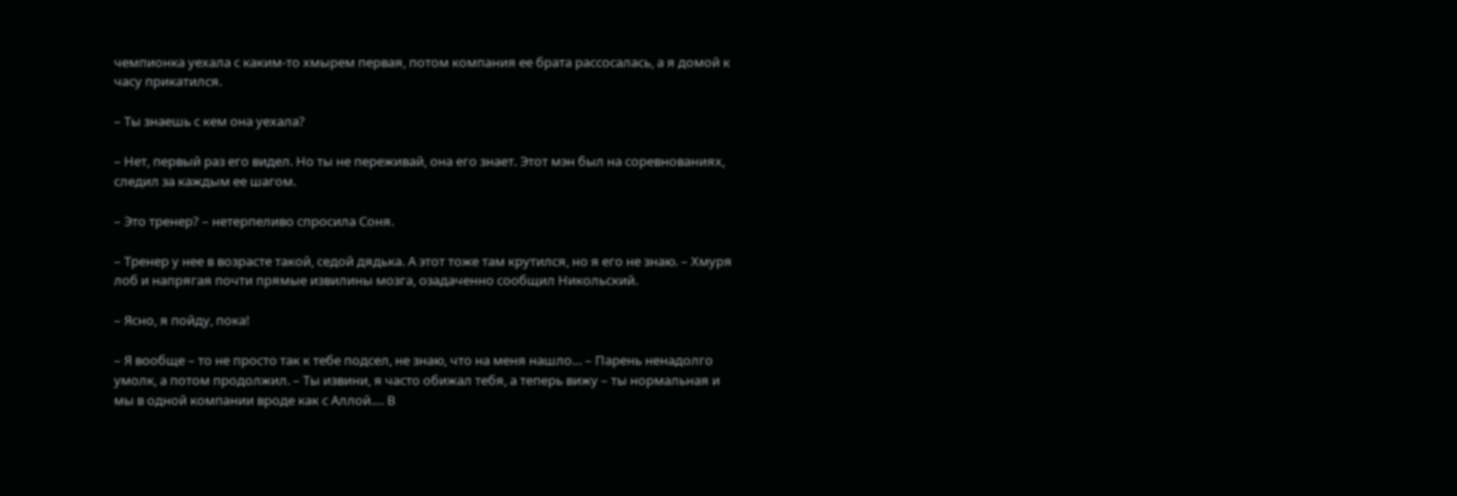чемпионка уехала с каким-то хмырем первая, потом компания ее брата рассосалась, а я домой к часу прикатился.

– Ты знаешь с кем она уехала?

– Нет, первый раз его видел. Но ты не переживай, она его знает. Этот мэн был на соревнованиях, следил за каждым ее шагом.

– Это тренер? – нетерпеливо спросила Соня.

– Тренер у нее в возрасте такой, седой дядька. А этот тоже там крутился, но я его не знаю. – Хмуря лоб и напрягая почти прямые извилины мозга, озадаченно сообщил Никольский.

– Ясно, я пойду, пока!

– Я вообще – то не просто так к тебе подсел, не знаю, что на меня нашло… – Парень ненадолго умолк, а потом продолжил. – Ты извини, я часто обижал тебя, а теперь вижу – ты нормальная и мы в одной компании вроде как с Аллой.… В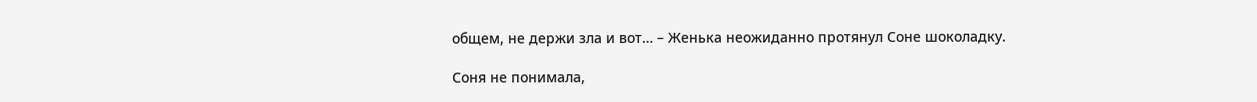общем, не держи зла и вот… – Женька неожиданно протянул Соне шоколадку.

Соня не понимала,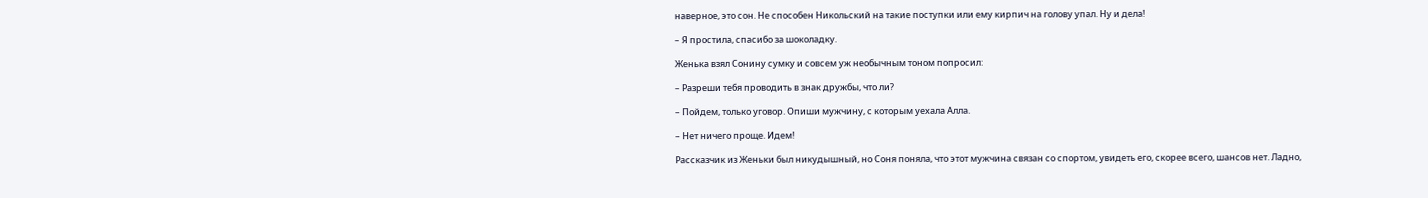наверное, это сон. Не способен Никольский на такие поступки или ему кирпич на голову упал. Ну и дела!

– Я простила, спасибо за шоколадку.

Женька взял Сонину сумку и совсем уж необычным тоном попросил:

– Разреши тебя проводить в знак дружбы, что ли?

– Пойдем, только уговор. Опиши мужчину, с которым уехала Алла.

– Нет ничего проще. Идем!

Рассказчик из Женьки был никудышный, но Соня поняла, что этот мужчина связан со спортом, увидеть его, скорее всего, шансов нет. Ладно,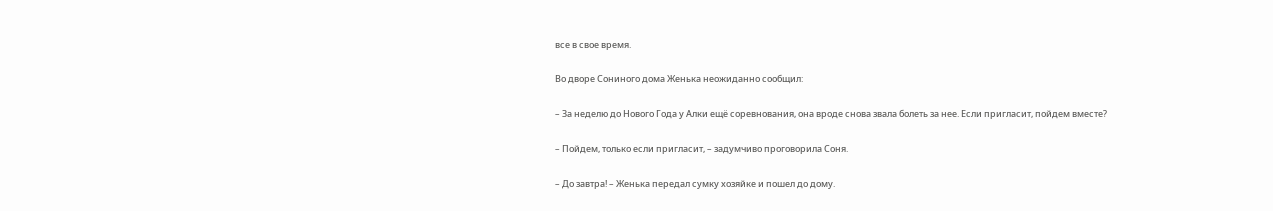все в свое время.

Во дворе Сониного дома Женька неожиданно сообщил:

– За неделю до Нового Года у Алки ещё соревнования, она вроде снова звала болеть за нее. Если пригласит, пойдем вместе?

– Пойдем, только если пригласит, – задумчиво проговорила Соня.

– До завтра! – Женька передал сумку хозяйке и пошел до дому.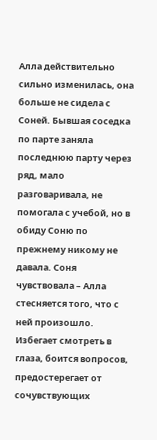Алла действительно сильно изменилась, она больше не сидела с Соней. Бывшая соседка по парте заняла последнюю парту через ряд, мало разговаривала, не помогала с учебой, но в обиду Соню по прежнему никому не давала. Соня чувствовала – Алла стесняется того, что с ней произошло. Избегает смотреть в глаза, боится вопросов, предостерегает от сочувствующих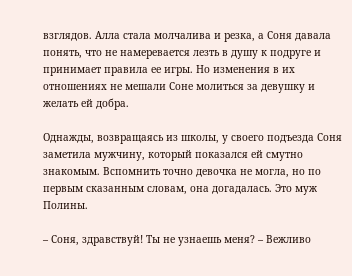взглядов. Алла стала молчалива и резка, а Соня давала понять, что не намеревается лезть в душу к подруге и принимает правила ее игры. Но изменения в их отношениях не мешали Соне молиться за девушку и желать ей добра.

Однажды, возвращаясь из школы, у своего подъезда Соня заметила мужчину, который показался ей смутно знакомым. Вспомнить точно девочка не могла, но по первым сказанным словам, она догадалась. Это муж Полины.

– Соня, здравствуй! Ты не узнаешь меня? – Вежливо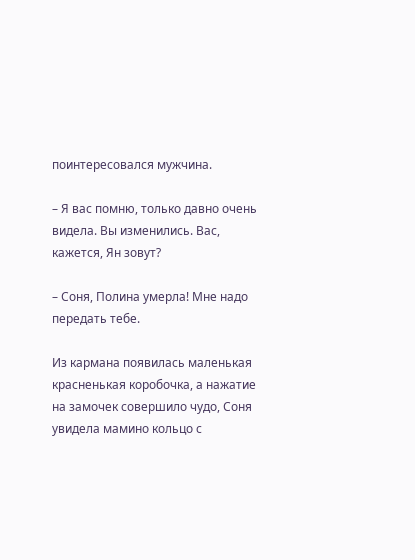поинтересовался мужчина.

– Я вас помню, только давно очень видела. Вы изменились. Вас, кажется, Ян зовут?

– Соня, Полина умерла! Мне надо передать тебе.

Из кармана появилась маленькая красненькая коробочка, а нажатие на замочек совершило чудо, Соня увидела мамино кольцо с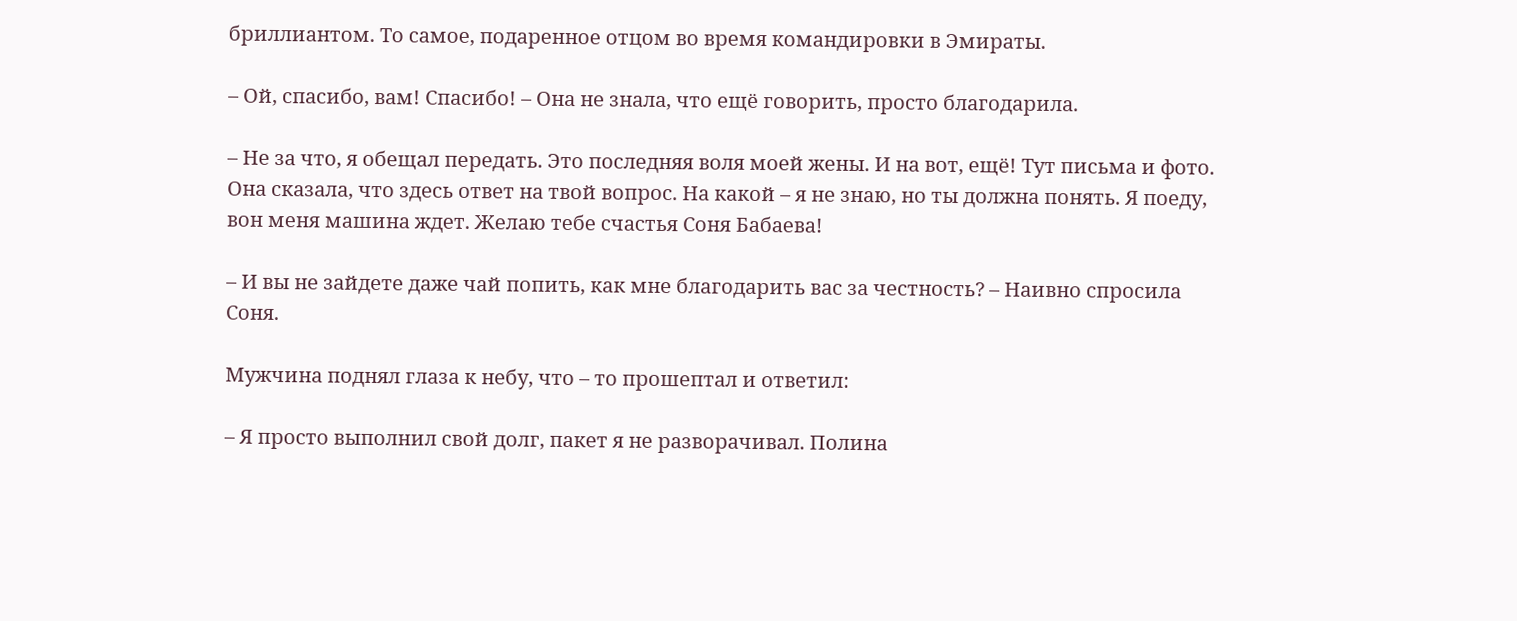бриллиантом. То самое, подаренное отцом во время командировки в Эмираты.

– Ой, спасибо, вам! Спасибо! – Она не знала, что ещё говорить, просто благодарила.

– Не за что, я обещал передать. Это последняя воля моей жены. И на вот, ещё! Тут письма и фото. Она сказала, что здесь ответ на твой вопрос. На какой – я не знаю, но ты должна понять. Я поеду, вон меня машина ждет. Желаю тебе счастья Соня Бабаева!

– И вы не зайдете даже чай попить, как мне благодарить вас за честность? – Наивно спросила Соня.

Мужчина поднял глаза к небу, что – то прошептал и ответил:

– Я просто выполнил свой долг, пакет я не разворачивал. Полина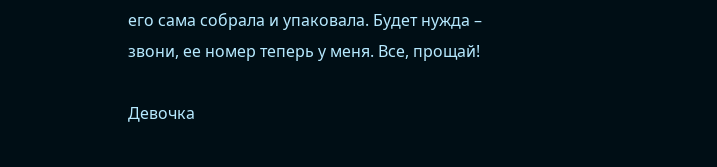его сама собрала и упаковала. Будет нужда – звони, ее номер теперь у меня. Все, прощай!

Девочка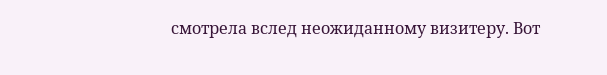смотрела вслед неожиданному визитеру. Вот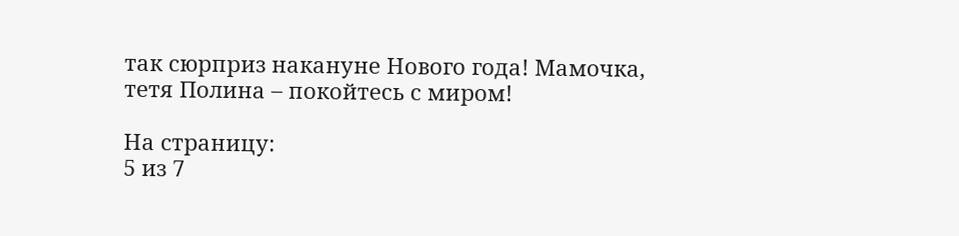так сюрприз накануне Нового года! Мамочка, тетя Полина – покойтесь с миром!

На страницу:
5 из 7